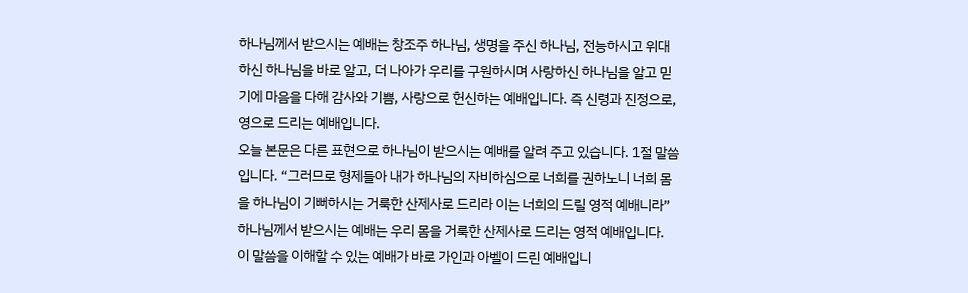하나님께서 받으시는 예배는 창조주 하나님, 생명을 주신 하나님, 전능하시고 위대하신 하나님을 바로 알고, 더 나아가 우리를 구원하시며 사랑하신 하나님을 알고 믿기에 마음을 다해 감사와 기쁨, 사랑으로 헌신하는 예배입니다. 즉 신령과 진정으로, 영으로 드리는 예배입니다.
오늘 본문은 다른 표현으로 하나님이 받으시는 예배를 알려 주고 있습니다. 1절 말씀입니다. “그러므로 형제들아 내가 하나님의 자비하심으로 너희를 권하노니 너희 몸을 하나님이 기뻐하시는 거룩한 산제사로 드리라 이는 너희의 드릴 영적 예배니라”하나님께서 받으시는 예배는 우리 몸을 거룩한 산제사로 드리는 영적 예배입니다.
이 말씀을 이해할 수 있는 예배가 바로 가인과 아벨이 드린 예배입니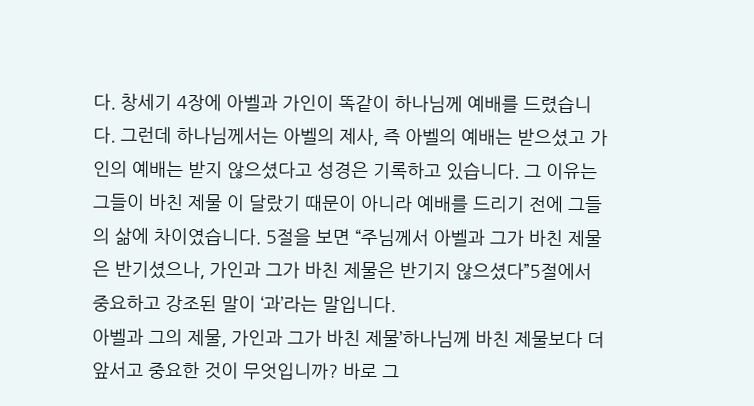다. 창세기 4장에 아벨과 가인이 똑같이 하나님께 예배를 드렸습니다. 그런데 하나님께서는 아벨의 제사, 즉 아벨의 예배는 받으셨고 가인의 예배는 받지 않으셨다고 성경은 기록하고 있습니다. 그 이유는 그들이 바친 제물 이 달랐기 때문이 아니라 예배를 드리기 전에 그들의 삶에 차이였습니다. 5절을 보면 “주님께서 아벨과 그가 바친 제물은 반기셨으나, 가인과 그가 바친 제물은 반기지 않으셨다”5절에서 중요하고 강조된 말이 ‘과’라는 말입니다.
아벨과 그의 제물, 가인과 그가 바친 제물’하나님께 바친 제물보다 더 앞서고 중요한 것이 무엇입니까? 바로 그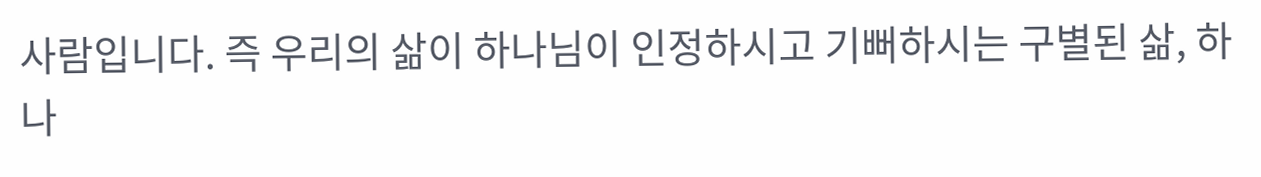사람입니다. 즉 우리의 삶이 하나님이 인정하시고 기뻐하시는 구별된 삶, 하나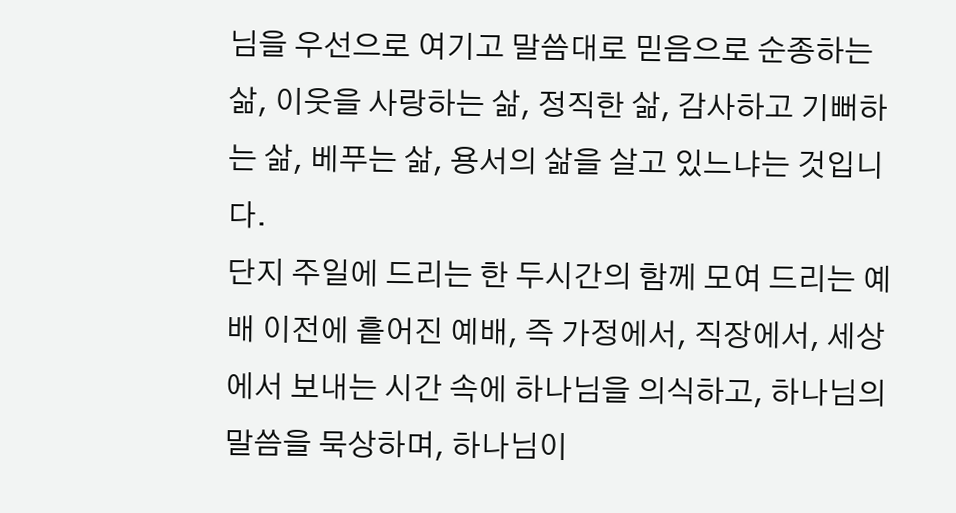님을 우선으로 여기고 말씀대로 믿음으로 순종하는 삶, 이웃을 사랑하는 삶, 정직한 삶, 감사하고 기뻐하는 삶, 베푸는 삶, 용서의 삶을 살고 있느냐는 것입니다.
단지 주일에 드리는 한 두시간의 함께 모여 드리는 예배 이전에 흩어진 예배, 즉 가정에서, 직장에서, 세상에서 보내는 시간 속에 하나님을 의식하고, 하나님의 말씀을 묵상하며, 하나님이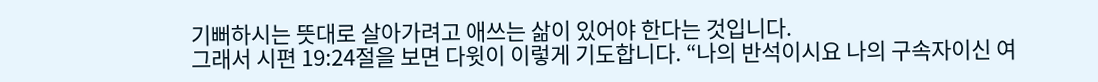기뻐하시는 뜻대로 살아가려고 애쓰는 삶이 있어야 한다는 것입니다.
그래서 시편 19:24절을 보면 다윗이 이렇게 기도합니다. “나의 반석이시요 나의 구속자이신 여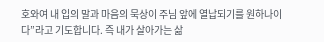호와여 내 입의 말과 마음의 묵상이 주님 앞에 열납되기를 원하나이다”라고 기도합니다. 즉 내가 살아가는 삶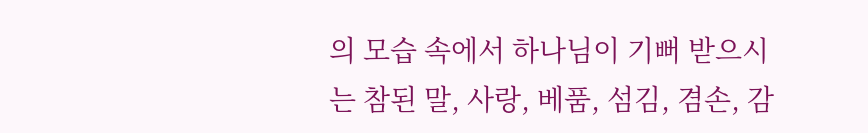의 모습 속에서 하나님이 기뻐 받으시는 참된 말, 사랑, 베품, 섬김, 겸손, 감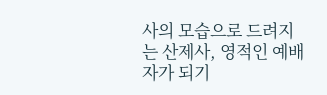사의 모습으로 드려지는 산제사, 영적인 예배자가 되기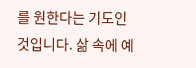를 원한다는 기도인 것입니다. 삶 속에 예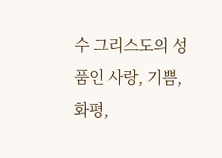수 그리스도의 성품인 사랑, 기쁨, 화평,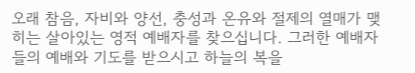오래 참음, 자비와 양선, 충성과 온유와 절제의 열매가 맺히는 살아있는 영적 예배자를 찾으십니다. 그러한 예배자들의 예배와 기도를 받으시고 하늘의 복을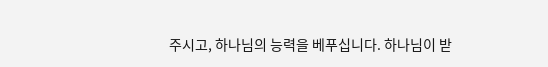주시고, 하나님의 능력을 베푸십니다. 하나님이 받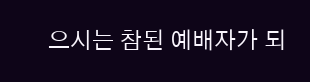으시는 참된 예배자가 되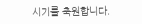시기를 축원합니다.